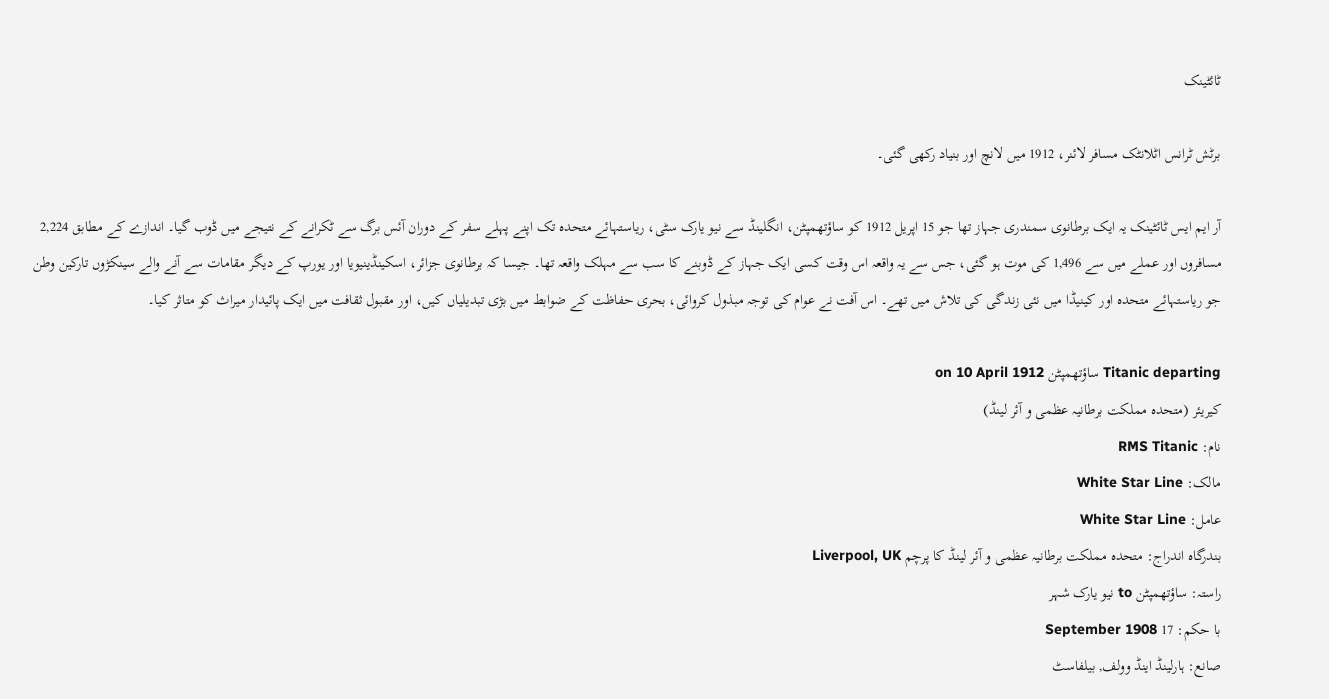ٹائٹینک

برٹش ٹرانس اٹلانٹک مسافر لائنر، 1912 میں لانچ اور بنیاد رکھی گئی۔

آر ایم ایس ٹائٹینک یہ ایک برطانوی سمندری جہاز تھا جو 15 اپریل 1912 کو ساؤتھمپٹن، انگلینڈ سے نیو یارک سٹی، ریاستہائے متحدہ تک اپنے پہلے سفر کے دوران آئس برگ سے ٹکرانے کے نتیجے میں ڈوب گیا۔ اندازے کے مطابق 2,224 مسافروں اور عملے میں سے 1,496 کی موت ہو گئی، جس سے یہ واقعہ اس وقت کسی ایک جہاز کے ڈوبنے کا سب سے مہلک واقعہ تھا۔ جیسا کہ برطانوی جزائر، اسکینڈینیویا اور یورپ کے دیگر مقامات سے آنے والے سینکڑوں تارکین وطن جو ریاستہائے متحدہ اور کینیڈا میں نئی زندگی کی تلاش میں تھے۔ اس آفت نے عوام کی توجہ مبذول کروائی، بحری حفاظت کے ضوابط میں بڑی تبدیلیاں کیں، اور مقبول ثقافت میں ایک پائیدار میراث کو متاثر کیا۔

Titanic departing ساؤتھمپٹن on 10 April 1912
کیریئر (متحدہ مملکت برطانیہ عظمی و آئر لینڈ)
نام: RMS Titanic
مالک: White Star Line
عامل: White Star Line
بندرگاہ اندراج: متحدہ مملکت برطانیہ عظمی و آئر لینڈ کا پرچم Liverpool, UK
راستہ: ساؤتھمپٹن to نیو یارک شہر
با حکم: 17 September 1908
صانع: ہارلینڈ اینڈ وولف, بیلفاسٹ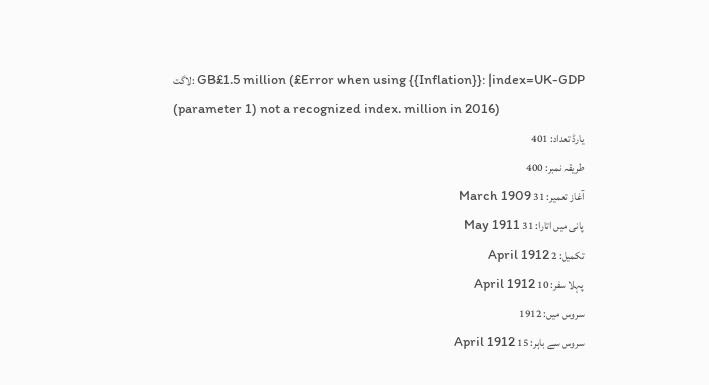لاگت: GB£1.5 million (£Error when using {{Inflation}}: |index=UK-GDP (parameter 1) not a recognized index. million in 2016)
یارڈ تعداد: 401
طریقہ نمبر: 400
آغاز تعمیر: 31 March 1909
پانی میں اتارا: 31 May 1911
تکمیل: 2 April 1912
پہلا سفر: 10 April 1912
سروس میں: 1912
سروس سے باہر: 15 April 1912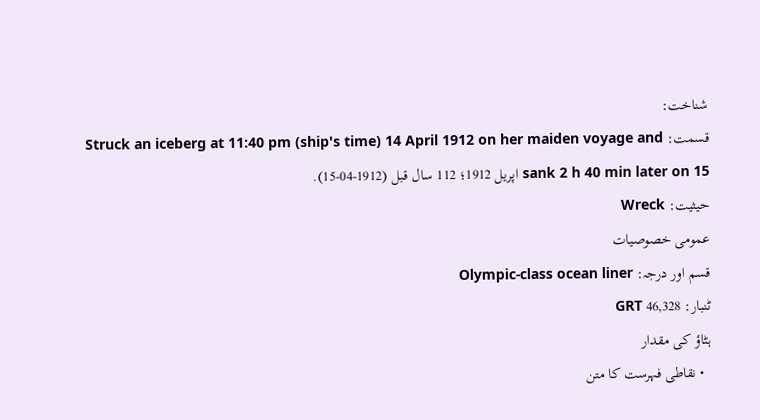شناخت:
قسمت: Struck an iceberg at 11:40 pm (ship's time) 14 April 1912 on her maiden voyage and sank 2 h 40 min later on 15 اپریل 1912؛ 112 سال قبل (1912-04-15).
حیثیت: Wreck
عمومی خصوصیات
قسم اور درجہ: Olympic-class ocean liner
ٹنبار: 46,328 GRT
ہٹاؤ کی مقدار
  • نقاطی فہرست کا متن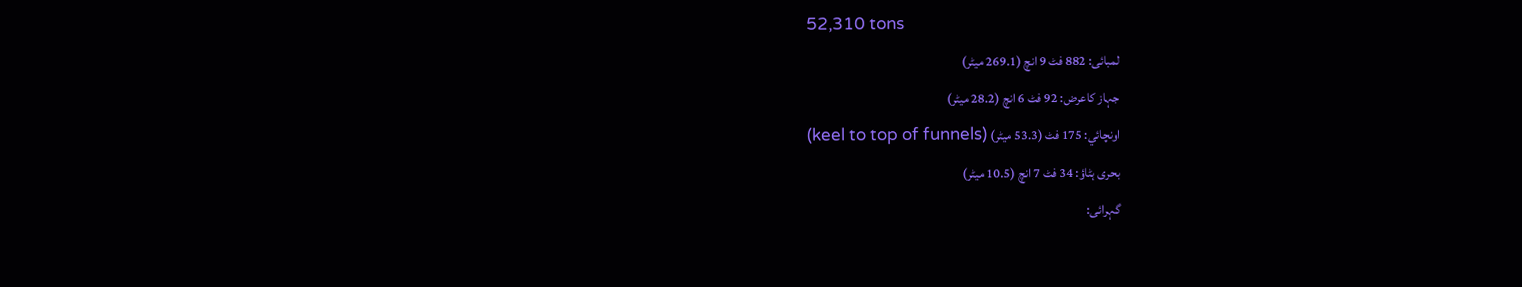52,310 tons
لمبائی: 882 فٹ 9 انچ (269.1 میٹر)
جہاز کاعرض: 92 فٹ 6 انچ (28.2 میٹر)
اونچائي: 175 فٹ (53.3 میٹر) (keel to top of funnels)
بحری ہٹاؤ: 34 فٹ 7 انچ (10.5 میٹر)
گہرائی: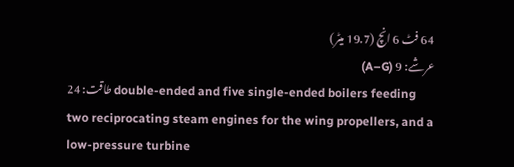64 فٹ 6 انچ (19.7 میٹر)
عرشے: 9 (A–G)
طاقت: 24 double-ended and five single-ended boilers feeding two reciprocating steam engines for the wing propellers, and a low-pressure turbine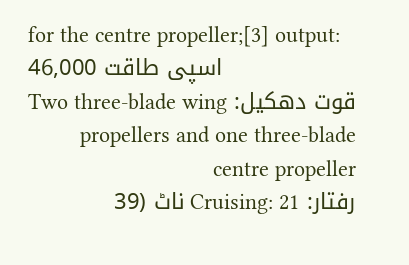for the centre propeller;[3] output: 46,000 اسپی طاقت
قوت دھکیل: Two three-blade wing propellers and one three-blade centre propeller
رفتار: Cruising: 21 ناٹ (39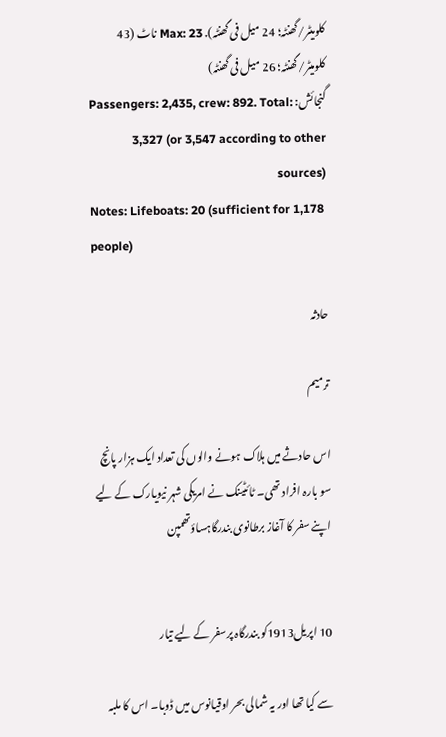کلومیٹر/گھنٹہ؛ 24 میل فی گھنٹہ). Max: 23 ناٹ (43 کلومیٹر/گھنٹہ؛ 26 میل فی گھنٹہ)
گنجائش: Passengers: 2,435, crew: 892. Total: 3,327 (or 3,547 according to other sources)
Notes: Lifeboats: 20 (sufficient for 1,178 people)

حادثہ

ترمیم

اس حادثے میں ہلاک ہونے والوں کی تعداد ایک ہزار پانچ سو بارہ افراد تھی۔ ٹائٹینک نے امریکی شہر نیویارک کے لیے اپنے سفر کا آغاز برطانوی بندرگاہساؤتھمپن


10 اپریل1913کو بندرگاہ پرسفر کے لیے تیار

سے کیا تھا اور یہ شمالی بحر اوقیانوس میں ڈوبا۔ اس کا ملبہ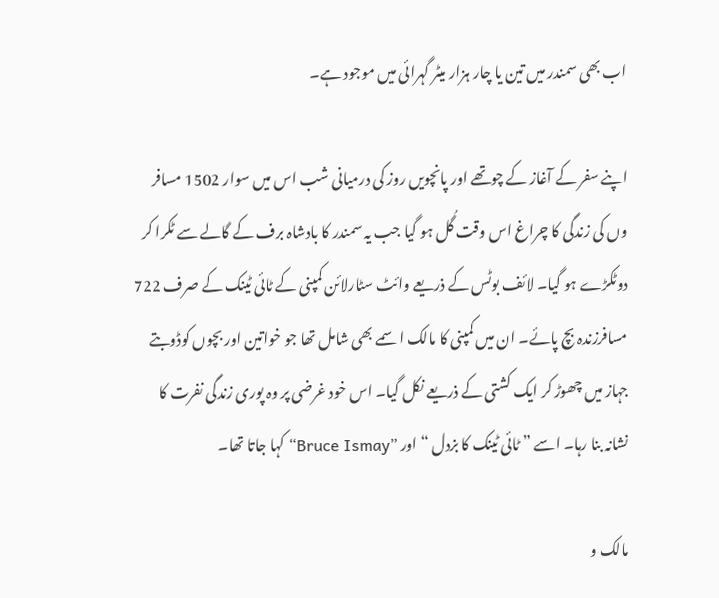اب بھی سمندر میں تین یا چار ہزار میٹر گہرائی میں موجود ہے۔

اپنے سفر کے آغاز کے چوتھے اور پانچویں روز کی درمیانی شب اس میں سوار 1502 مسافر وں کی زندگی کا چراغ اس وقت گُل ہو گیا جب یہ سمندر کا بادشاہ برف کے گالے سے ٹکرا کر دوٹکڑے ہو گیا۔ لائف بوٹس کے ذریعے وائٹ سٹارلائن کمپنی کے ٹائی ٹینک کے صرف 722 مسافرزندہ بچ پائے۔ ان میں کمپنی کا مالک اسمے بھی شامل تھا جو خواتین اور بچوں کوڈوبتے جہاز میں چھوڑ کر ایک کشتی کے ذریعے نکل گیا۔ اس خود غرضی پر وہ پوری زندگی نفرت کا نشانہ بنا رہا۔ اسے ” ٹائی ٹینک کا بزدل “اور ”Bruce Ismay“ کہا جاتا تھا۔

مالک و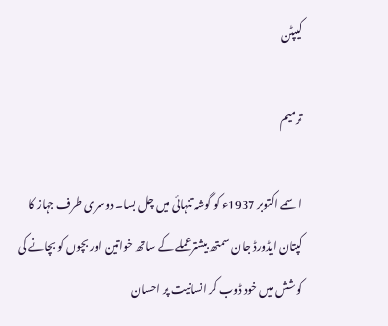کیپٹن

ترمیم

اسمے اکتوبر 1937ء کو گوشہ تنہائی میں چل بسا۔ دوسری طرف جہاز کا کپتان ایڈورڈ جان سمتھ بیشترعملے کے ساتھ خواتین اور بچوں کو بچانے کی کوشش میں خود ڈوب کر انسانیت پر احسان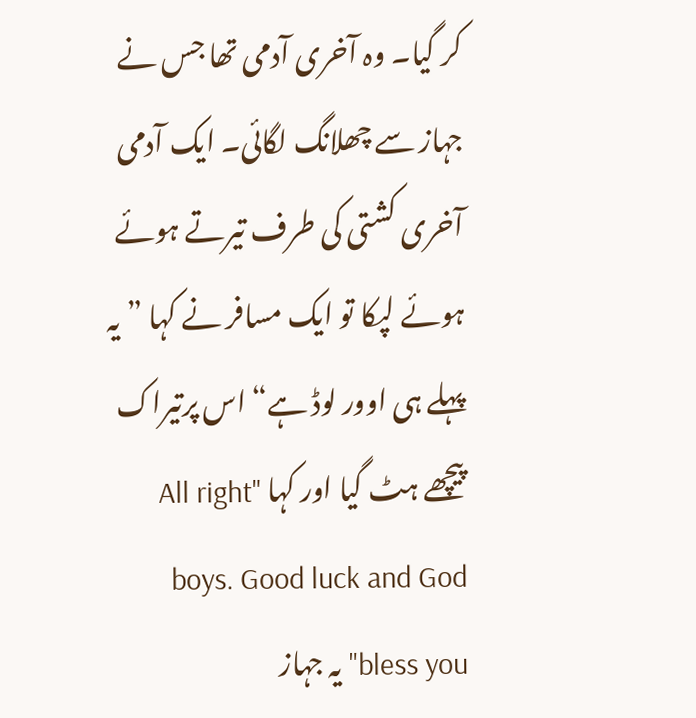کر گیا۔ وہ آخری آدمی تھا جس نے جہاز سے چھلانگ لگائی۔ ایک آدمی آخری کشتی کی طرف تیرتے ہوئے ہوئے لپکا تو ایک مسافر نے کہا ”یہ پہلے ہی اوور لوڈ ہے“ اس پرتیراک پیچھے ہٹ گیا اور کہا "All right boys. Good luck and God bless you" یہ جہاز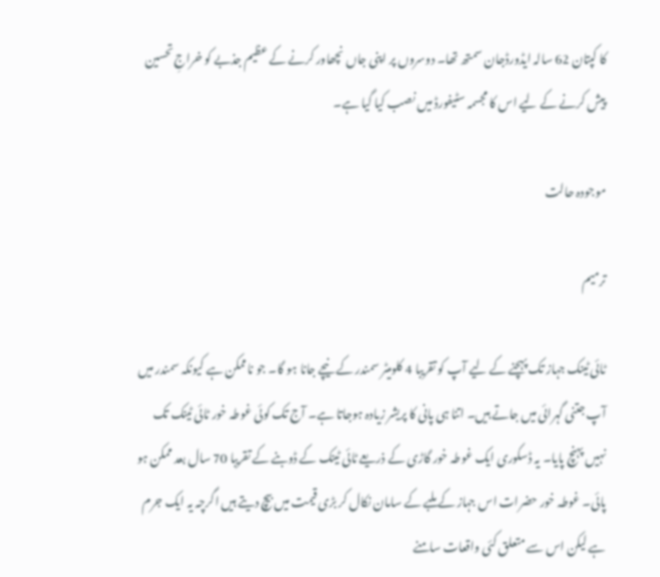کا کپتان 62 سالہ ایڈورڈجان سمتھ تھا۔ دوسروں پر اپنی جاں نچھاور کرنے کے عظیم جذبے کو خراجِ تحسین پیش کرنے کے لیے اس کا مجسمہ سٹیفورڈ میں نصب کیا گیا ہے۔

موجودہ حالت

ترمیم

ٹائی ٹینک جہاز تک پہچنے کے لیے آپ کو تقریبا 4 کلومیٹر سمندر کے نیچے جانا ہو گا۔ جو ناممکن ہے کیونکہ سمندر میں آپ جتنی گہرائی میں جاتے ہیں۔ اتنا ہی پانی کا پریشر زیادہ ہوجاتا ہے۔ آج تک کوئی غوطہ خور ٹائی ٹینک تک نہیں پہنچ پایا۔ یہ ڈسکوری ایک غوطہ خور گاڑی کے ذریعے ٹائی ٹینک کے ڈوبنے کے تقریبا 70 سال بعد ممکن ہو پائی۔ غوطہ خور حضرات اس جہاز کے ملبے کے سامان نکال کر بڑی قیمت میں بیچ دیتے ہیں اگرچہ یہ ایک جرم ہے لیکن اس سے متعلق کئی واقعات سامنے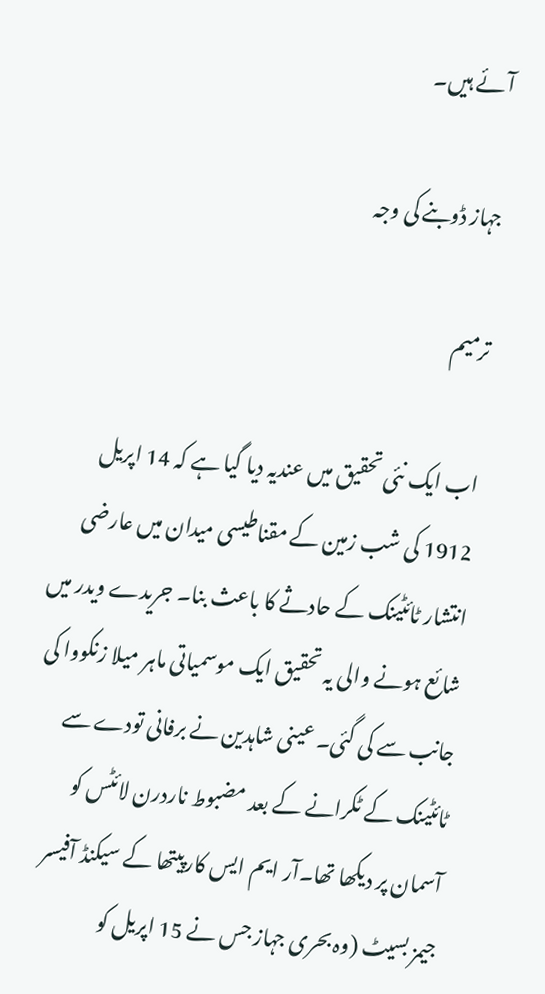آئے ہیں۔

جہاز ڈوبنے کی وجہ

ترمیم

اب ایک نئی تحقیق میں عندیہ دیا گیا ہے کہ 14 اپریل 1912 کی شب زمین کے مقناطیسی میدان میں عارضی انتشار ٹائٹینک کے حادثے کا باعث بنا۔ جریدے ویدر میں شائع ہونے والی یہ تحقیق ایک موسمیاتی ماہر میلا زنکووا کی جانب سے کی گئی۔ عینی شاہدین نے برفانی تودے سے ٹائٹینک کے ٹکرانے کے بعد مضبوط ناردرن لائٹس کو آسمان پر دیکھا تھا۔آر ایم ایس کارپیتھا کے سیکنڈ آفیسر جیمز بسیٹ (وہ بحری جہاز جس نے 15 اپریل کو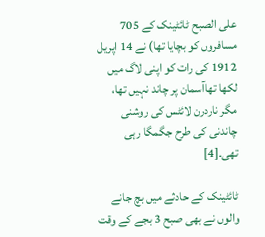علی الصبح ٹائٹینک کے 705 مسافروں کو بچایا تھا) نے 14 اپریل 1912 کی رات کو اپنی لاگ میں لکھا تھاآسمان پر چاند نہیں تھا، مگر ناردرن لائٹس کی روشنی چاندنی کی طرح جگمگا رہی تھی۔[4]

ٹائٹینک کے حادثے میں بچ جانے والوں نے بھی صبح 3 بجے کے وقت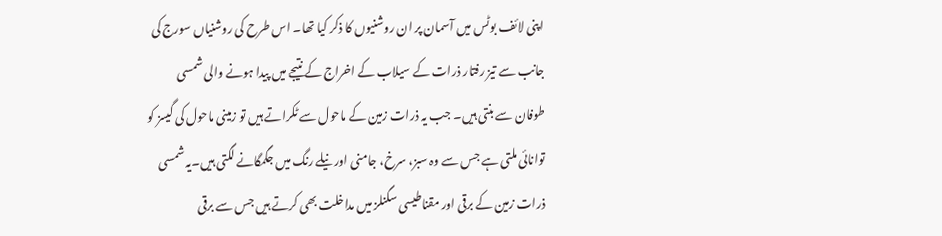اپنی لائف بوٹس میں آسمان پر ان روشنیوں کا ذکر کیا تھا۔ اس طرح کی روشنیاں سورج کی جانب سے تیز رفتار ذرات کے سیلاب کے اخراج کے نتیجے میں پیدا ہونے والی شمسی طوفان سے بنتی ہیں۔ جب یہ ذرات زمین کے ماحول سے ٹکراتے ہیں تو زمینی ماحول کی گیسز کو توانائی ملتی ہے جس سے وہ سبز، سرخ، جامنی اور نیلے رنگ میں جگمگانے لگتی ہیں۔یہ شمسی ذرات زمین کے برقی اور مقناطیسی سگنلز میں مداخلت بھی کرتے ہیں جس سے برقی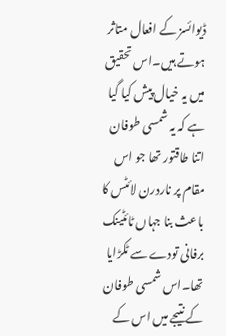ڈیوائسز کے افعال متاثر ہوتے ہیں۔اس تحقیق میں یہ خیال پیش کیا گیا ہے کہ یہ شمسی طوفان اتنا طاقتور تھا جو اس مقام پر ناردرن لائٹس کا باعث بنا جہاں ٹائٹینک برفانی تودے سے ٹکڑایا تھا۔اس شمسی طوفان کے نتیجے میں اس کے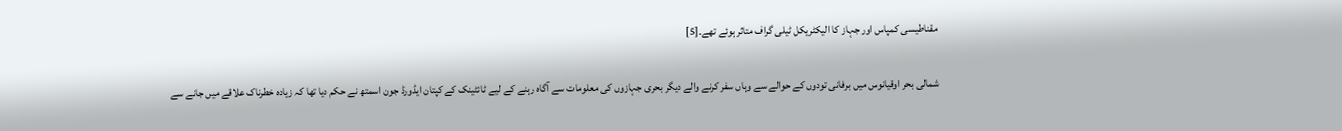مقناطیسی کمپاس اور جہاز کا الیکٹریکل ٹیلی گراف متاثر ہوئے تھے۔[5]

شمالی بحر اوقیانوس میں برفانی تودوں کے حوالے سے وہاں سفر کرنے والے دیگر بحری جہازوں کی معلومات سے آگاہ رہنے کے لیے ٹائٹینک کے کپتان ایڈورڈ جون اسمتھ نے حکم دیا تھا کہ زیادہ خطرناک علاقے میں جانے سے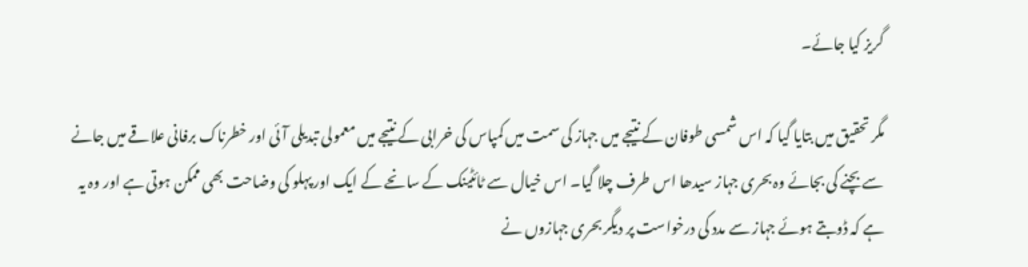گریز کیا جائے۔

مگر تحقیق میں بتایا گیا کہ اس شمسی طوفان کے نتیجے میں جہاز کی سمت میں کمپاس کی خرابی کے نتیجے میں معمولی تبدیلی آئی اور خطرناک برفانی علاقے میں جانے سے بچنے کی بجائے وہ بحری جہاز سیدھا اس طرف چلا گیا۔ اس خیال سے ٹائٹینک کے سانحے کے ایک اور پہلو کی وضاحت بھی ممکن ہوتی ہے اور وہ یہ ہے کہ ڈوبتے ہوئے جہاز سے مدد کی درخواست پر دیگر بحری جہازوں نے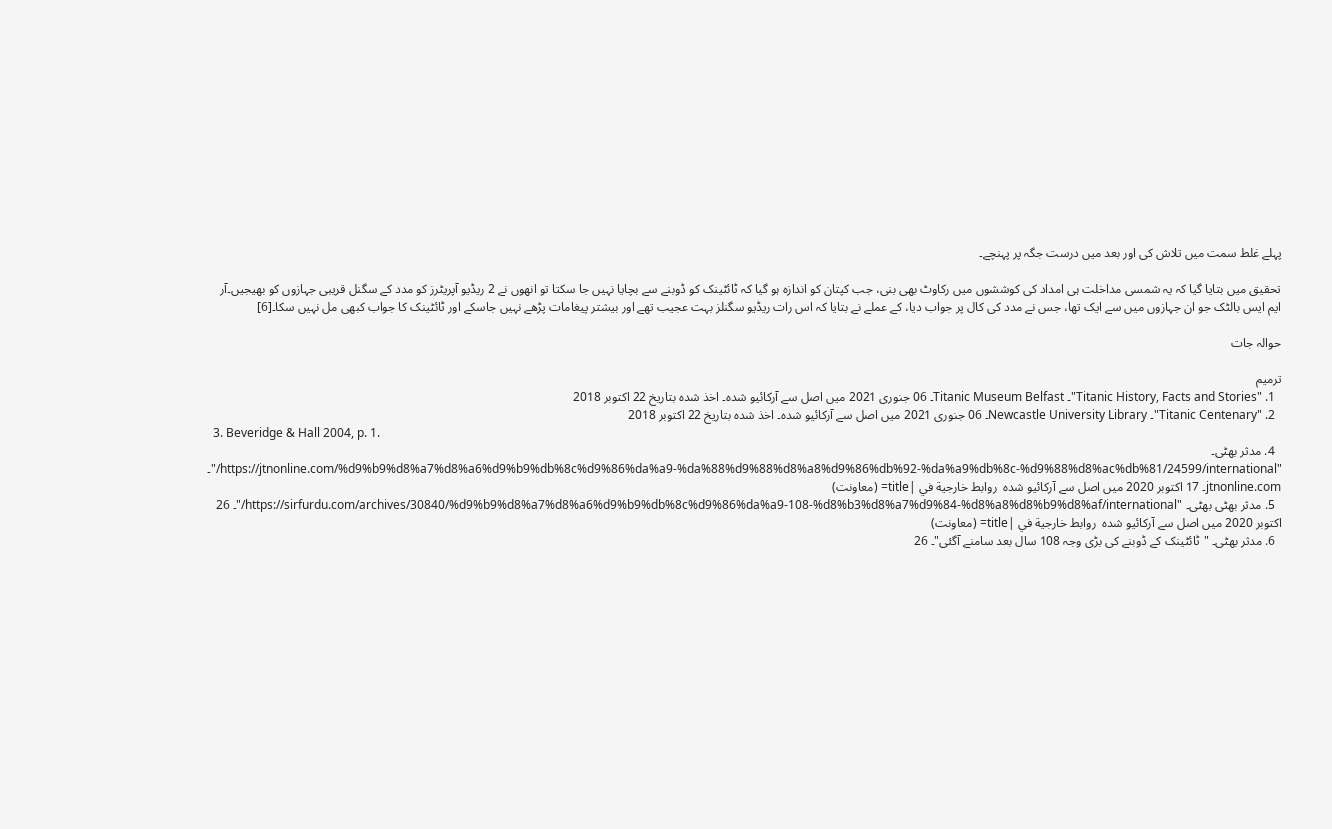پہلے غلط سمت میں تلاش کی اور بعد میں درست جگہ پر پہنچے۔

تحقیق میں بتایا گیا کہ یہ شمسی مداخلت ہی امداد کی کوششوں میں رکاوٹ بھی بنی، جب کپتان کو اندازہ ہو گیا کہ ٹائٹینک کو ڈوبنے سے بچایا نہیں جا سکتا تو انھوں نے 2 ریڈیو آپریٹرز کو مدد کے سگنل قریبی جہازوں کو بھیجیں۔آر ایم ایس بالٹک جو ان جہازوں میں سے ایک تھا، جس نے مدد کی کال پر جواب دیا، کے عملے نے بتایا کہ اس رات ریڈیو سگنلز بہت عجیب تھے اور بیشتر پیغامات پڑھے نہیں جاسکے اور ٹائٹینک کا جواب کبھی مل نہیں سکا۔[6]

حوالہ جات

ترمیم
  1. "Titanic History, Facts and Stories"۔ Titanic Museum Belfast۔ 06 جنوری 2021 میں اصل سے آرکائیو شدہ۔ اخذ شدہ بتاریخ 22 اکتوبر 2018
  2. "Titanic Centenary"۔ Newcastle University Library۔ 06 جنوری 2021 میں اصل سے آرکائیو شدہ۔ اخذ شدہ بتاریخ 22 اکتوبر 2018
  3. Beveridge & Hall 2004, p. 1.
  4. مدثر بھٹی۔ "https://jtnonline.com/%d9%b9%d8%a7%d8%a6%d9%b9%db%8c%d9%86%da%a9-%da%88%d9%88%d8%a8%d9%86%db%92-%da%a9%db%8c-%d9%88%d8%ac%db%81/24599/international/"۔ jtnonline.com۔ 17 اکتوبر 2020 میں اصل سے آرکائیو شدہ  روابط خارجية في |title= (معاونت)
  5. مدثر بھٹی بھٹی۔ "https://sirfurdu.com/archives/30840/%d9%b9%d8%a7%d8%a6%d9%b9%db%8c%d9%86%da%a9-108-%d8%b3%d8%a7%d9%84-%d8%a8%d8%b9%d8%af/international/"۔ 26 اکتوبر 2020 میں اصل سے آرکائیو شدہ  روابط خارجية في |title= (معاونت)
  6. مدثر بھٹی۔ "ٹائٹینک کے ڈوبنے کی بڑی وجہ 108 سال بعد سامنے آگئی"۔ 26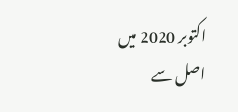اکتوبر 2020 میں اصل سے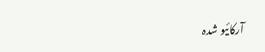آرکائیو شدہ